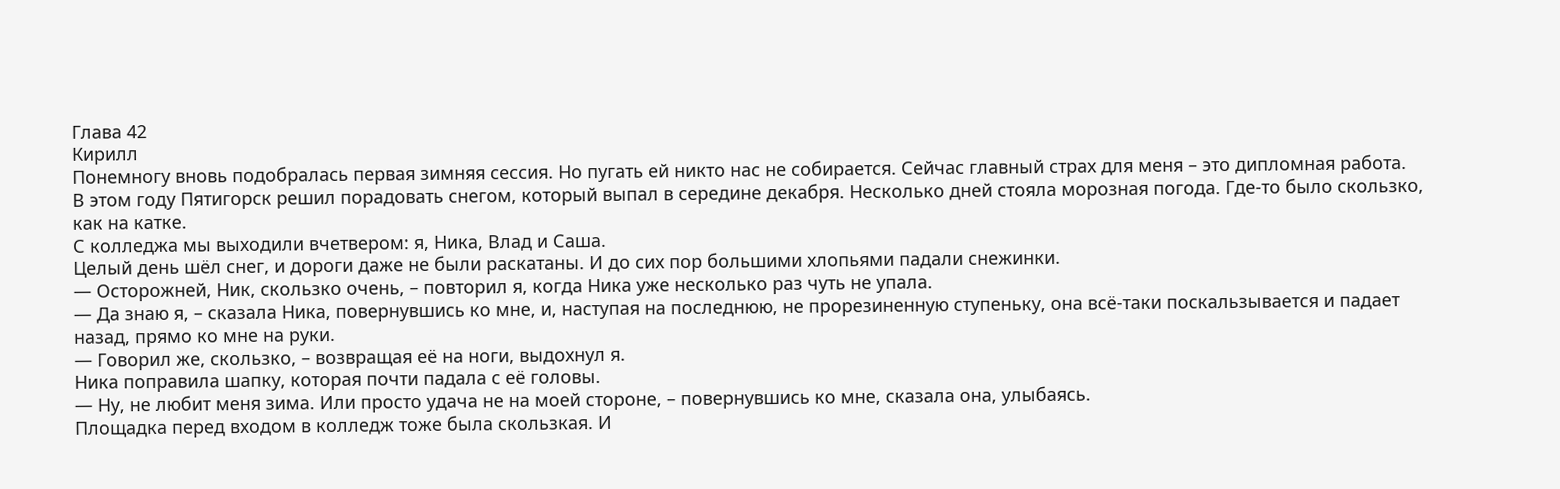Глава 42
Кирилл
Понемногу вновь подобралась первая зимняя сессия. Но пугать ей никто нас не собирается. Сейчас главный страх для меня – это дипломная работа.
В этом году Пятигорск решил порадовать снегом, который выпал в середине декабря. Несколько дней стояла морозная погода. Где-то было скользко, как на катке.
С колледжа мы выходили вчетвером: я, Ника, Влад и Саша.
Целый день шёл снег, и дороги даже не были раскатаны. И до сих пор большими хлопьями падали снежинки.
— Осторожней, Ник, скользко очень, – повторил я, когда Ника уже несколько раз чуть не упала.
— Да знаю я, – сказала Ника, повернувшись ко мне, и, наступая на последнюю, не прорезиненную ступеньку, она всё-таки поскальзывается и падает назад, прямо ко мне на руки.
— Говорил же, скользко, – возвращая её на ноги, выдохнул я.
Ника поправила шапку, которая почти падала с её головы.
— Ну, не любит меня зима. Или просто удача не на моей стороне, – повернувшись ко мне, сказала она, улыбаясь.
Площадка перед входом в колледж тоже была скользкая. И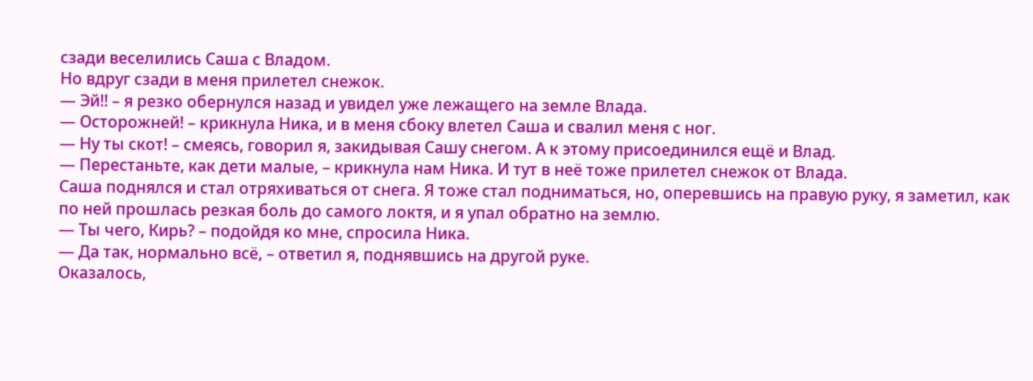сзади веселились Саша с Владом.
Но вдруг сзади в меня прилетел снежок.
— Эй!! – я резко обернулся назад и увидел уже лежащего на земле Влада.
— Осторожней! – крикнула Ника, и в меня сбоку влетел Саша и свалил меня с ног.
— Ну ты скот! – смеясь, говорил я, закидывая Сашу снегом. А к этому присоединился ещё и Влад.
— Перестаньте, как дети малые, – крикнула нам Ника. И тут в неё тоже прилетел снежок от Влада.
Саша поднялся и стал отряхиваться от снега. Я тоже стал подниматься, но, оперевшись на правую руку, я заметил, как по ней прошлась резкая боль до самого локтя, и я упал обратно на землю.
— Ты чего, Кирь? – подойдя ко мне, спросила Ника.
— Да так, нормально всё, – ответил я, поднявшись на другой руке.
Оказалось,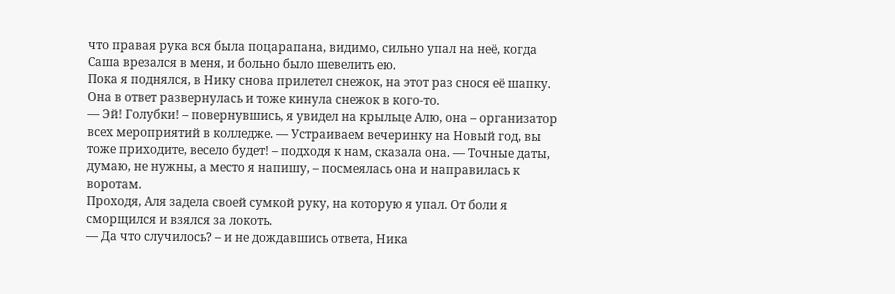что правая рука вся была поцарапана, видимо, сильно упал на неё, когда Саша врезался в меня, и больно было шевелить ею.
Пока я поднялся, в Нику снова прилетел снежок, на этот раз снося её шапку. Она в ответ развернулась и тоже кинула снежок в кого-то.
— Эй! Голубки! – повернувшись, я увидел на крыльце Алю, она – организатор всех мероприятий в колледже. — Устраиваем вечеринку на Новый год, вы тоже приходите, весело будет! – подходя к нам, сказала она. — Точные даты, думаю, не нужны, а место я напишу, – посмеялась она и направилась к воротам.
Проходя, Аля задела своей сумкой руку, на которую я упал. От боли я сморщился и взялся за локоть.
— Да что случилось? – и не дождавшись ответа, Ника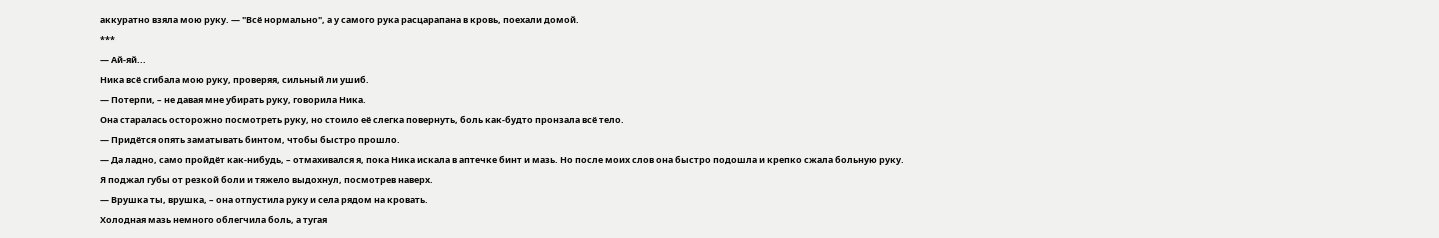аккуратно взяла мою руку. — "Всё нормально", а у самого рука расцарапана в кровь, поехали домой.
***
— Ай-яй...
Ника всё сгибала мою руку, проверяя, сильный ли ушиб.
— Потерпи, – не давая мне убирать руку, говорила Ника.
Она старалась осторожно посмотреть руку, но стоило её слегка повернуть, боль как-будто пронзала всё тело.
— Придётся опять заматывать бинтом, чтобы быстро прошло.
— Да ладно, само пройдёт как-нибудь, – отмахивался я, пока Ника искала в аптечке бинт и мазь. Но после моих слов она быстро подошла и крепко сжала больную руку.
Я поджал губы от резкой боли и тяжело выдохнул, посмотрев наверх.
— Врушка ты, врушка, – она отпустила руку и села рядом на кровать.
Холодная мазь немного облегчила боль, а тугая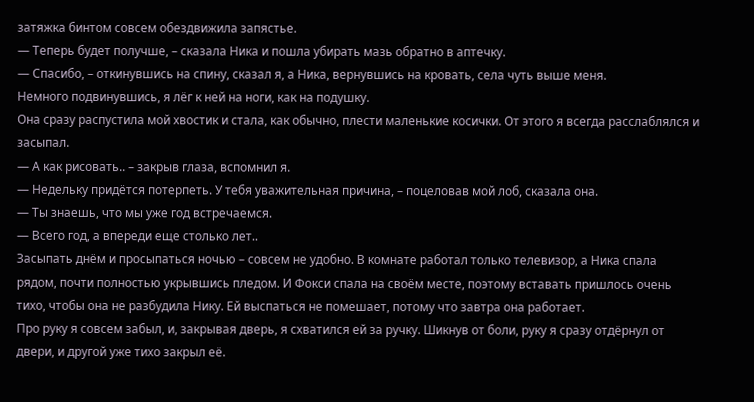затяжка бинтом совсем обездвижила запястье.
— Теперь будет получше, – сказала Ника и пошла убирать мазь обратно в аптечку.
— Спасибо, – откинувшись на спину, сказал я, а Ника, вернувшись на кровать, села чуть выше меня.
Немного подвинувшись, я лёг к ней на ноги, как на подушку.
Она сразу распустила мой хвостик и стала, как обычно, плести маленькие косички. От этого я всегда расслаблялся и засыпал.
— А как рисовать.. – закрыв глаза, вспомнил я.
— Недельку придётся потерпеть. У тебя уважительная причина, – поцеловав мой лоб, сказала она.
— Ты знаешь, что мы уже год встречаемся.
— Всего год, а впереди еще столько лет..
Засыпать днём и просыпаться ночью – совсем не удобно. В комнате работал только телевизор, а Ника спала рядом, почти полностью укрывшись пледом. И Фокси спала на своём месте, поэтому вставать пришлось очень тихо, чтобы она не разбудила Нику. Ей выспаться не помешает, потому что завтра она работает.
Про руку я совсем забыл, и, закрывая дверь, я схватился ей за ручку. Шикнув от боли, руку я сразу отдёрнул от двери, и другой уже тихо закрыл её.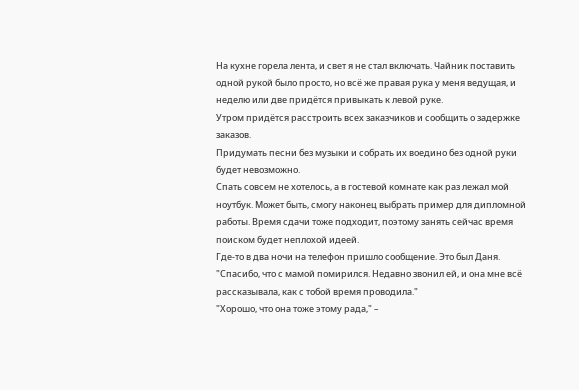На кухне горела лента, и свет я не стал включать. Чайник поставить одной рукой было просто, но всё же правая рука у меня ведущая, и неделю или две придётся привыкать к левой руке.
Утром придётся расстроить всех заказчиков и сообщить о задержке заказов.
Придумать песни без музыки и собрать их воедино без одной руки будет невозможно.
Спать совсем не хотелось, а в гостевой комнате как раз лежал мой ноутбук. Может быть, смогу наконец выбрать пример для дипломной работы. Время сдачи тоже подходит, поэтому занять сейчас время поиском будет неплохой идеей.
Где-то в два ночи на телефон пришло сообщение. Это был Даня.
"Спасибо, что с мамой помирился. Недавно звонил ей, и она мне всё рассказывала, как с тобой время проводила."
"Хорошо, что она тоже этому рада," –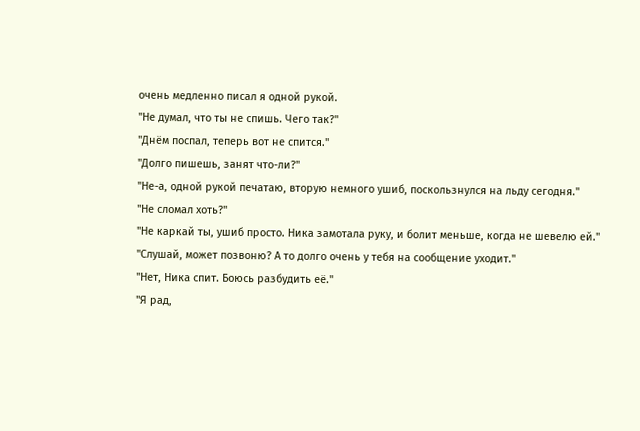очень медленно писал я одной рукой.
"Не думал, что ты не спишь. Чего так?"
"Днём поспал, теперь вот не спится."
"Долго пишешь, занят что-ли?"
"Не-а, одной рукой печатаю, вторую немного ушиб, поскользнулся на льду сегодня."
"Не сломал хоть?"
"Не каркай ты, ушиб просто. Ника замотала руку, и болит меньше, когда не шевелю ей."
"Слушай, может позвоню? А то долго очень у тебя на сообщение уходит."
"Нет, Ника спит. Боюсь разбудить её."
"Я рад,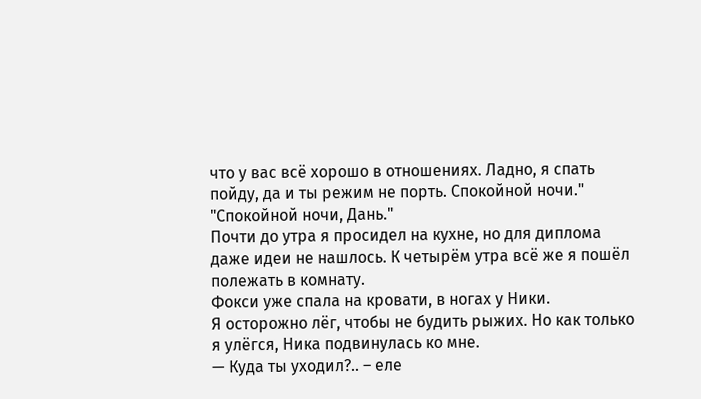что у вас всё хорошо в отношениях. Ладно, я спать пойду, да и ты режим не порть. Спокойной ночи."
"Спокойной ночи, Дань."
Почти до утра я просидел на кухне, но для диплома даже идеи не нашлось. К четырём утра всё же я пошёл полежать в комнату.
Фокси уже спала на кровати, в ногах у Ники.
Я осторожно лёг, чтобы не будить рыжих. Но как только я улёгся, Ника подвинулась ко мне.
— Куда ты уходил?.. – еле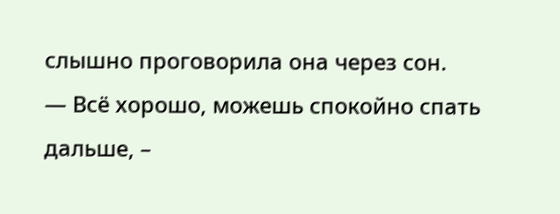слышно проговорила она через сон.
— Всё хорошо, можешь спокойно спать дальше, –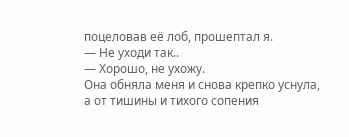поцеловав её лоб, прошептал я.
— Не уходи так..
— Хорошо, не ухожу.
Она обняла меня и снова крепко уснула, а от тишины и тихого сопения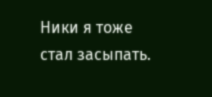Ники я тоже стал засыпать.